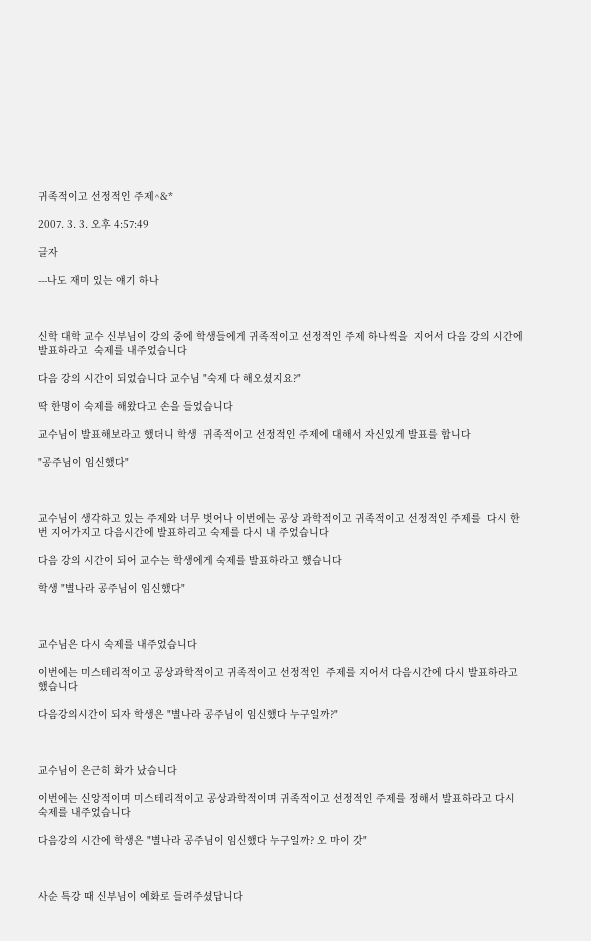귀족적이고 선정적인 주제^&*

2007. 3. 3. 오후 4:57:49

글자

---나도 재미 있는 얘기 하나



신학 대학 교수 신부님이 강의 중에 학생들에게 귀족적이고 선정적인 주제 하나씩을  지어서 다음 강의 시간에 발표하라고  숙제를 내주었습니다

다음 강의 시간이 되었습니다 교수님 "숙제 다 해오셨지요?"

딱 한명이 숙제를 해왔다고 손을 들었습니다

교수님이 발표해보라고 했더니 학생  귀족적이고 선정적인 주제에 대해서 자신있게 발표를 합니다

"공주님이 임신했다"



교수님이 생각하고 있는 주제와 너무 벗어나 이번에는 공상 과학적이고 귀족적이고 선정적인 주제를  다시 한 번 지어가지고 다음시간에 발표하리고 숙제를 다시 내 주었습니다

다음 강의 시간이 되어 교수는 학생에게 숙제를 발표하라고 했습니다

학생 "별나라 공주님이 임신했다"



교수님은 다시 숙제를 내주었습니다

이번에는 미스테리적이고 공상과학적이고 귀족적이고 선정적인  주제를 지어서 다음시간에 다시 발표하라고 했습니다

다음강의시간이 되자 학생은 "별나라 공주님이 임신했다 누구일까?"



교수님이 은근히 화가 났습니다

이번에는 신앙적이며 미스테리적이고 공상과학적이며 귀족적이고 선정적인 주제를 정해서 발표하라고 다시 숙제를 내주었습니다

다음강의 시간에 학생은 "별나라 공주님이 임신했다 누구일까? 오 마이 갓"



사순 특강 때 신부님이 예화로 들려주셨답니다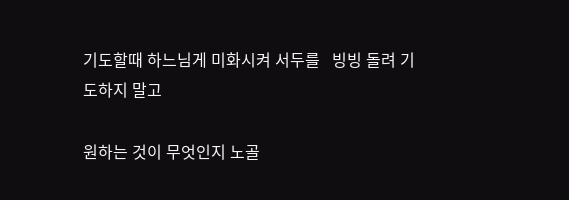기도할때 하느님게 미화시켜 서두를   빙빙 돌려 기도하지 말고

원하는 것이 무엇인지 노골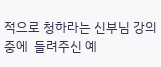적으로 청하라는 신부님 강의 중에  들려주신 예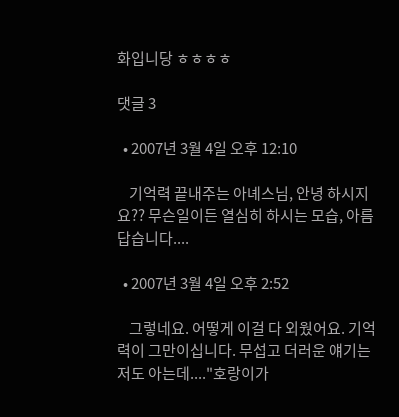화입니당 ㅎㅎㅎㅎ

댓글 3

  • 2007년 3월 4일 오후 12:10

    기억력 끝내주는 아녜스님, 안녕 하시지요?? 무슨일이든 열심히 하시는 모습, 아름답습니다....

  • 2007년 3월 4일 오후 2:52

    그렇네요. 어떻게 이걸 다 외웠어요. 기억력이 그만이십니다. 무섭고 더러운 얘기는 저도 아는데...."호랑이가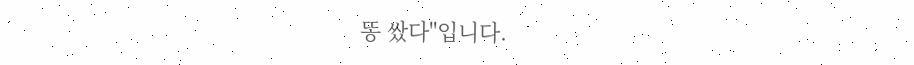똥 쌌다"입니다.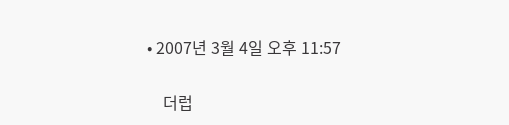• 2007년 3월 4일 오후 11:57

    더럽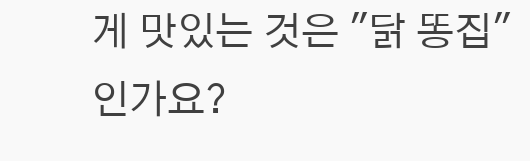게 맛있는 것은 "닭 똥집"인가요?